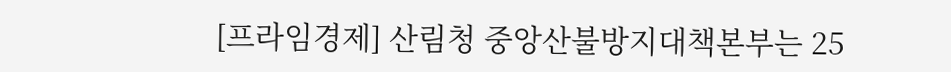[프라임경제] 산림청 중앙산불방지대책본부는 25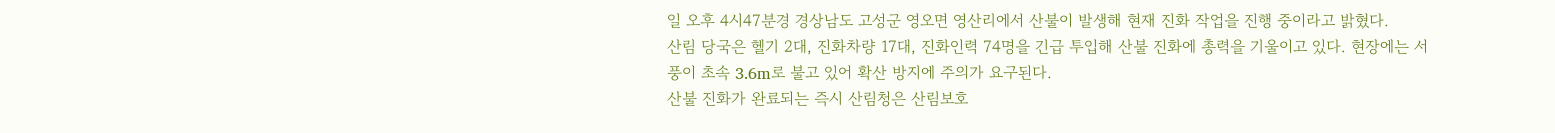일 오후 4시47분경 경상남도 고성군 영오면 영산리에서 산불이 발생해 현재 진화 작업을 진행 중이라고 밝혔다.
산림 당국은 헬기 2대, 진화차량 17대, 진화인력 74명을 긴급 투입해 산불 진화에 총력을 기울이고 있다. 현장에는 서풍이 초속 3.6m로 불고 있어 확산 방지에 주의가 요구된다.
산불 진화가 완료되는 즉시 산림청은 산림보호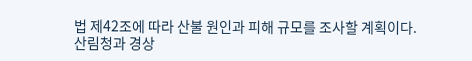법 제42조에 따라 산불 원인과 피해 규모를 조사할 계획이다.
산림청과 경상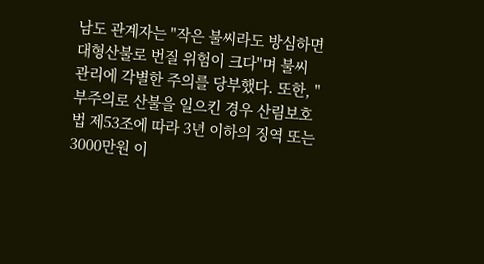남도 관계자는 "작은 불씨라도 방심하면 대형산불로 번질 위험이 크다"며 불씨 관리에 각별한 주의를 당부했다. 또한, "부주의로 산불을 일으킨 경우 산림보호법 제53조에 따라 3년 이하의 징역 또는 3000만원 이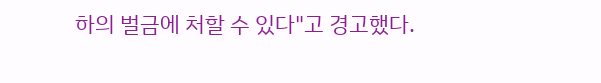하의 벌금에 처할 수 있다"고 경고했다.